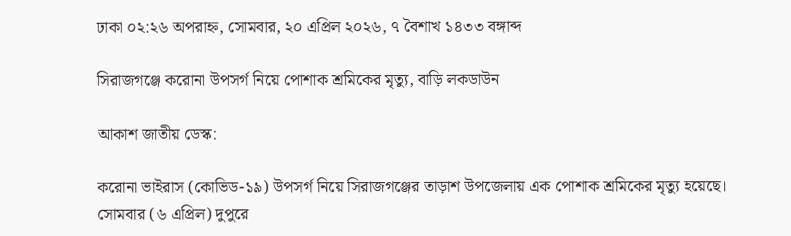ঢাকা ০২:২৬ অপরাহ্ন, সোমবার, ২০ এপ্রিল ২০২৬, ৭ বৈশাখ ১৪৩৩ বঙ্গাব্দ

সিরাজগঞ্জে করোনা উপসর্গ নিয়ে পোশাক শ্রমিকের মৃত্যু, বাড়ি লকডাউন

আকাশ জাতীয় ডেস্ক:

করোনা ভাইরাস (কোভিড-১৯) উপসর্গ নিয়ে সিরাজগঞ্জের তাড়াশ উপজেলায় এক পোশাক শ্রমিকের মৃত্যু হয়েছে। সোমবার (৬ এপ্রিল) দুপুরে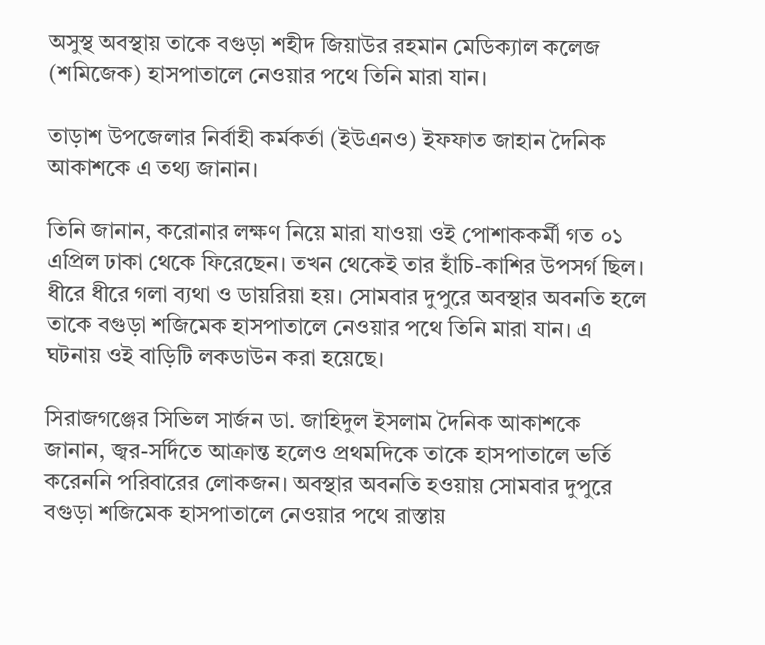অসুস্থ অবস্থায় তাকে বগুড়া শহীদ জিয়াউর রহমান মেডিক্যাল কলেজ (শমিজেক) হাসপাতালে নেওয়ার পথে তিনি মারা যান।

তাড়াশ উপজেলার নির্বাহী কর্মকর্তা (ইউএনও) ইফফাত জাহান দৈনিক আকাশকে এ তথ্য জানান।

তিনি জানান, করোনার লক্ষণ নিয়ে মারা যাওয়া ওই পোশাককর্মী গত ০১ এপ্রিল ঢাকা থেকে ফিরেছেন। তখন থেকেই তার হাঁচি-কাশির উপসর্গ ছিল। ধীরে ধীরে গলা ব্যথা ও ডায়রিয়া হয়। সোমবার দুপুরে অবস্থার অবনতি হলে তাকে বগুড়া শজিমেক হাসপাতালে নেওয়ার পথে তিনি মারা যান। এ ঘটনায় ওই বাড়িটি লকডাউন করা হয়েছে।

সিরাজগঞ্জের সিভিল সার্জন ডা. জাহিদুল ইসলাম দৈনিক আকাশকে জানান, জ্বর-সর্দিতে আক্রান্ত হলেও প্রথমদিকে তাকে হাসপাতালে ভর্তি করেননি পরিবারের লোকজন। অবস্থার অবনতি হওয়ায় সোমবার দুপুরে বগুড়া শজিমেক হাসপাতালে নেওয়ার পথে রাস্তায়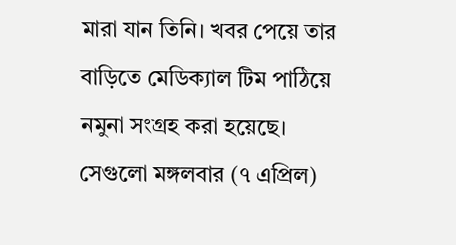মারা যান তিনি। খবর পেয়ে তার বাড়িতে মেডিক্যাল টিম পাঠিয়ে নমুনা সংগ্রহ করা হয়েছে। সেগুলো মঙ্গলবার (৭ এপ্রিল)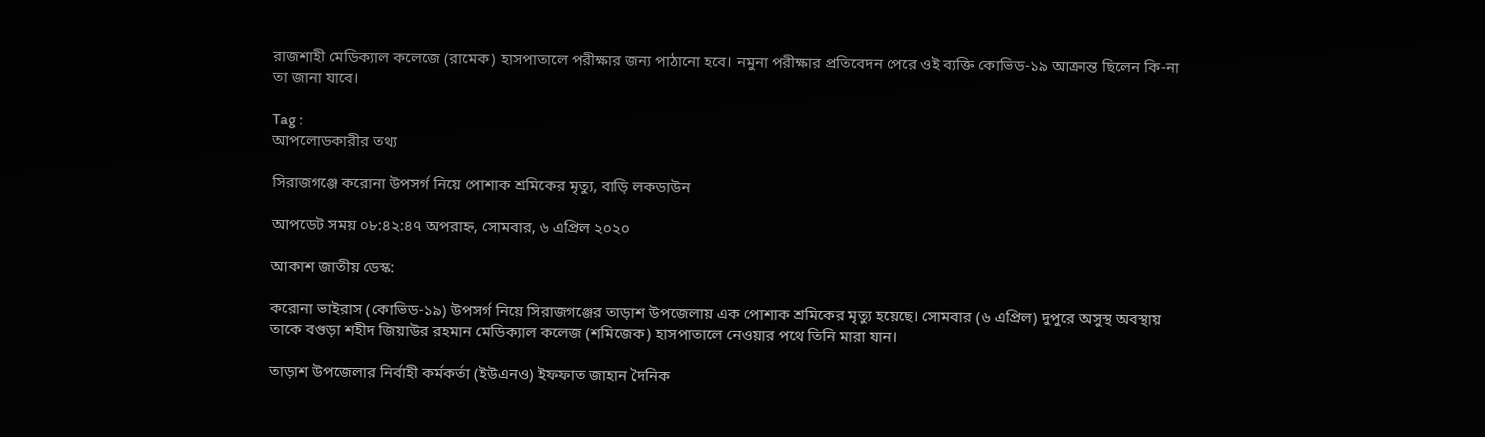রাজশাহী মেডিক্যাল কলেজে (রামেক) হাসপাতালে পরীক্ষার জন্য পাঠানো হবে। নমুনা পরীক্ষার প্রতিবেদন পেরে ওই ব্যক্তি কোভিড-১৯ আক্রান্ত ছিলেন কি-না তা জানা যাবে।

Tag :
আপলোডকারীর তথ্য

সিরাজগঞ্জে করোনা উপসর্গ নিয়ে পোশাক শ্রমিকের মৃত্যু, বাড়ি লকডাউন

আপডেট সময় ০৮:৪২:৪৭ অপরাহ্ন, সোমবার, ৬ এপ্রিল ২০২০

আকাশ জাতীয় ডেস্ক:

করোনা ভাইরাস (কোভিড-১৯) উপসর্গ নিয়ে সিরাজগঞ্জের তাড়াশ উপজেলায় এক পোশাক শ্রমিকের মৃত্যু হয়েছে। সোমবার (৬ এপ্রিল) দুপুরে অসুস্থ অবস্থায় তাকে বগুড়া শহীদ জিয়াউর রহমান মেডিক্যাল কলেজ (শমিজেক) হাসপাতালে নেওয়ার পথে তিনি মারা যান।

তাড়াশ উপজেলার নির্বাহী কর্মকর্তা (ইউএনও) ইফফাত জাহান দৈনিক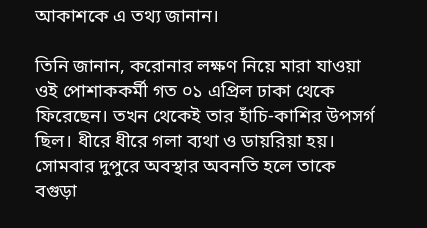আকাশকে এ তথ্য জানান।

তিনি জানান, করোনার লক্ষণ নিয়ে মারা যাওয়া ওই পোশাককর্মী গত ০১ এপ্রিল ঢাকা থেকে ফিরেছেন। তখন থেকেই তার হাঁচি-কাশির উপসর্গ ছিল। ধীরে ধীরে গলা ব্যথা ও ডায়রিয়া হয়। সোমবার দুপুরে অবস্থার অবনতি হলে তাকে বগুড়া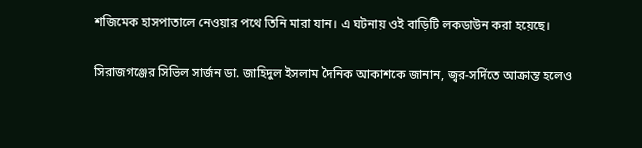শজিমেক হাসপাতালে নেওয়ার পথে তিনি মারা যান। এ ঘটনায় ওই বাড়িটি লকডাউন করা হয়েছে।

সিরাজগঞ্জের সিভিল সার্জন ডা. জাহিদুল ইসলাম দৈনিক আকাশকে জানান, জ্বর-সর্দিতে আক্রান্ত হলেও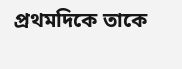প্রথমদিকে তাকে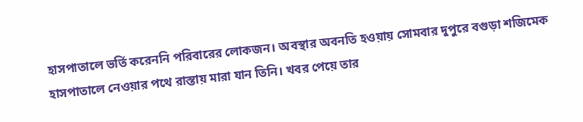হাসপাতালে ভর্তি করেননি পরিবারের লোকজন। অবস্থার অবনতি হওয়ায় সোমবার দুপুরে বগুড়া শজিমেক হাসপাতালে নেওয়ার পথে রাস্তায় মারা যান তিনি। খবর পেয়ে তার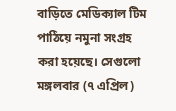বাড়িতে মেডিক্যাল টিম পাঠিয়ে নমুনা সংগ্রহ করা হয়েছে। সেগুলো মঙ্গলবার (৭ এপ্রিল)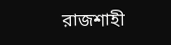রাজশাহী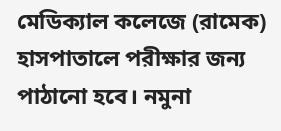মেডিক্যাল কলেজে (রামেক) হাসপাতালে পরীক্ষার জন্য পাঠানো হবে। নমুনা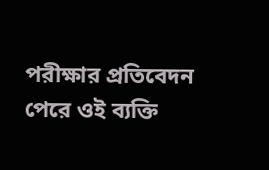পরীক্ষার প্রতিবেদন পেরে ওই ব্যক্তি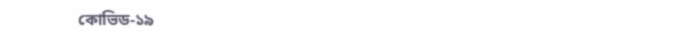কোভিড-১৯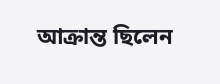আক্রান্ত ছিলেন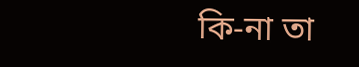কি-না তা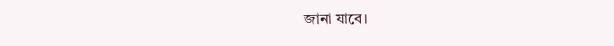জানা যাবে।